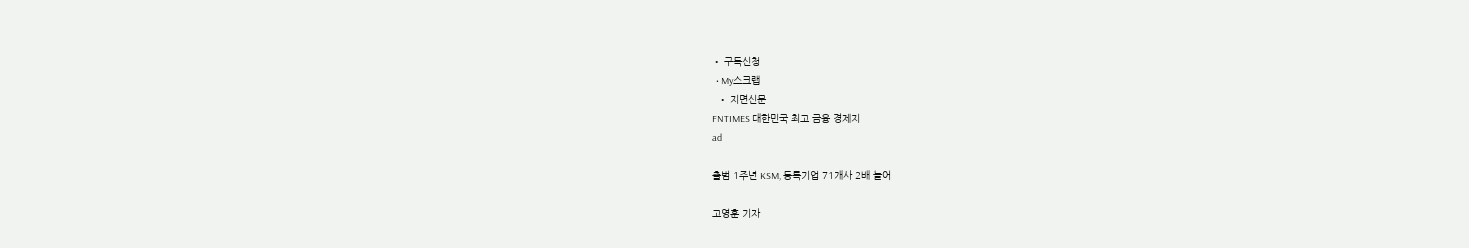• 구독신청
  • My스크랩
  • 지면신문
FNTIMES 대한민국 최고 금융 경제지
ad

출범 1주년 KSM, 등록기업 71개사 2배 늘어

고영훈 기자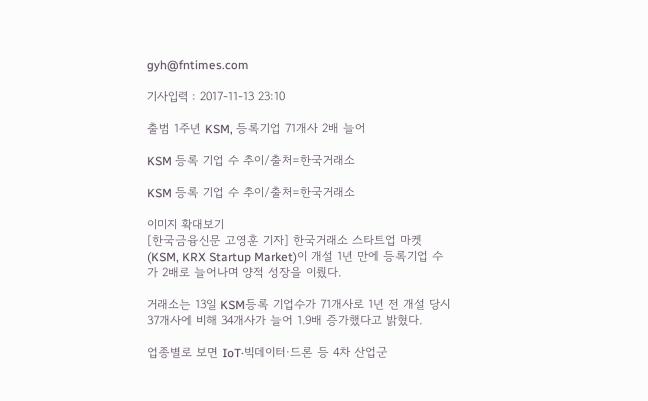gyh@fntimes.com

기사입력 : 2017-11-13 23:10

출범 1주년 KSM, 등록기업 71개사 2배 늘어

KSM 등록 기업 수 추이/출처=한국거래소

KSM 등록 기업 수 추이/출처=한국거래소

이미지 확대보기
[한국금융신문 고영훈 기자] 한국거래소 스타트업 마켓(KSM, KRX Startup Market)이 개설 1년 만에 등록기업 수가 2배로 늘어나며 양적 성장을 이뤘다.

거래소는 13일 KSM등록 기업수가 71개사로 1년 전 개설 당시 37개사에 비해 34개사가 늘어 1.9배 증가했다고 밝혔다.

업종별로 보면 IoT·빅데이터·드론 등 4차 산업군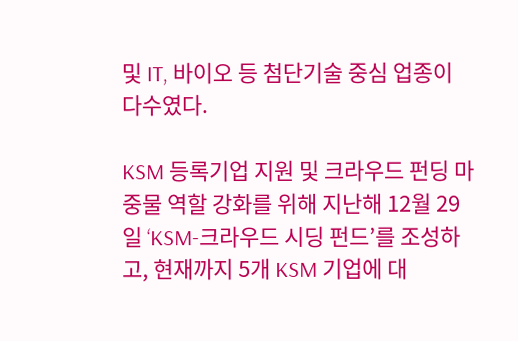및 IT, 바이오 등 첨단기술 중심 업종이 다수였다.

KSM 등록기업 지원 및 크라우드 펀딩 마중물 역할 강화를 위해 지난해 12월 29일 ‘KSM-크라우드 시딩 펀드’를 조성하고, 현재까지 5개 KSM 기업에 대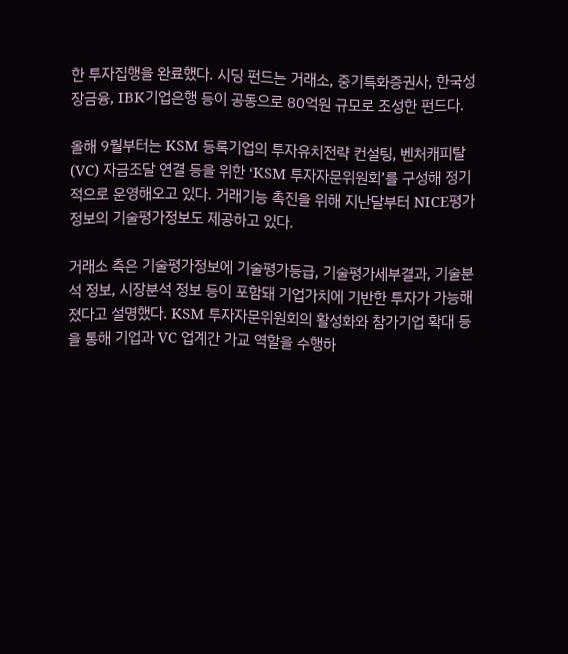한 투자집행을 완료했다. 시딩 펀드는 거래소, 중기특화증권사, 한국성장금융, IBK기업은행 등이 공동으로 80억원 규모로 조성한 펀드다.

올해 9월부터는 KSM 등록기업의 투자유치전략 컨설팅, 벤처캐피탈(VC) 자금조달 연결 등을 위한 ‘KSM 투자자문위원회’를 구성해 정기적으로 운영해오고 있다. 거래기능 촉진을 위해 지난달부터 NICE평가정보의 기술평가정보도 제공하고 있다.

거래소 측은 기술평가정보에 기술평가등급, 기술평가세부결과, 기술분석 정보, 시장분석 정보 등이 포함돼 기업가치에 기반한 투자가 가능해졌다고 설명했다. KSM 투자자문위원회의 활성화와 참가기업 확대 등을 통해 기업과 VC 업계간 가교 역할을 수행하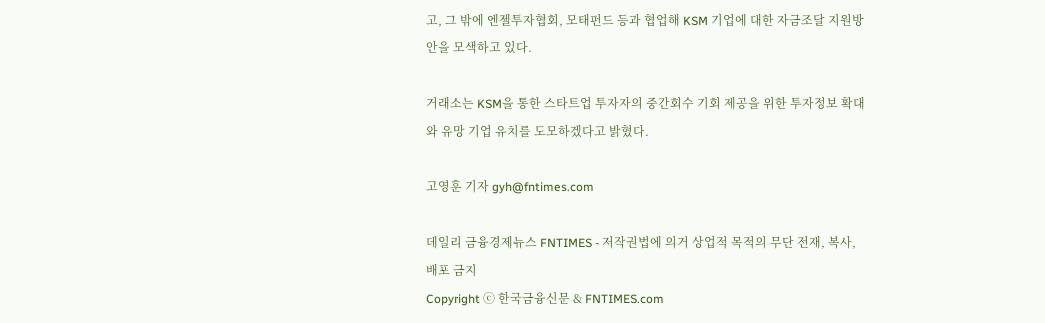고, 그 밖에 엔젤투자협회, 모태펀드 등과 협업해 KSM 기업에 대한 자금조달 지원방안을 모색하고 있다.

거래소는 KSM을 통한 스타트업 투자자의 중간회수 기회 제공을 위한 투자정보 확대와 유망 기업 유치를 도모하겠다고 밝혔다.

고영훈 기자 gyh@fntimes.com

데일리 금융경제뉴스 FNTIMES - 저작권법에 의거 상업적 목적의 무단 전재, 복사, 배포 금지
Copyright ⓒ 한국금융신문 & FNTIMES.com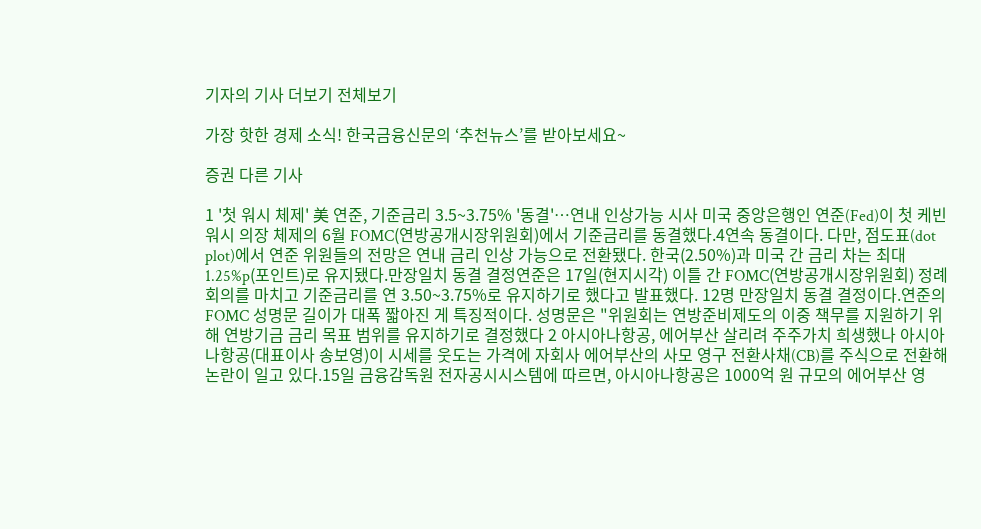기자의 기사 더보기 전체보기

가장 핫한 경제 소식! 한국금융신문의 ‘추천뉴스’를 받아보세요~

증권 다른 기사

1 '첫 워시 체제' 美 연준, 기준금리 3.5~3.75% '동결'…연내 인상가능 시사 미국 중앙은행인 연준(Fed)이 첫 케빈 워시 의장 체제의 6월 FOMC(연방공개시장위원회)에서 기준금리를 동결했다.4연속 동결이다. 다만, 점도표(dot plot)에서 연준 위원들의 전망은 연내 금리 인상 가능으로 전환됐다. 한국(2.50%)과 미국 간 금리 차는 최대 1.25%p(포인트)로 유지됐다.만장일치 동결 결정연준은 17일(현지시각) 이틀 간 FOMC(연방공개시장위원회) 정례회의를 마치고 기준금리를 연 3.50~3.75%로 유지하기로 했다고 발표했다. 12명 만장일치 동결 결정이다.연준의 FOMC 성명문 길이가 대폭 짧아진 게 특징적이다. 성명문은 "위원회는 연방준비제도의 이중 책무를 지원하기 위해 연방기금 금리 목표 범위를 유지하기로 결정했다 2 아시아나항공, 에어부산 살리려 주주가치 희생했나 아시아나항공(대표이사 송보영)이 시세를 웃도는 가격에 자회사 에어부산의 사모 영구 전환사채(CB)를 주식으로 전환해 논란이 일고 있다.15일 금융감독원 전자공시시스템에 따르면, 아시아나항공은 1000억 원 규모의 에어부산 영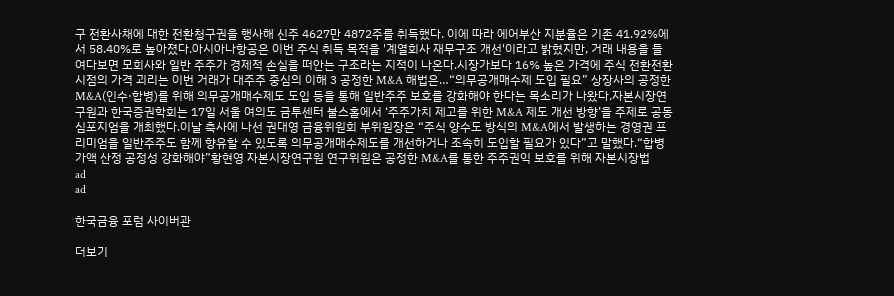구 전환사채에 대한 전환청구권을 행사해 신주 4627만 4872주를 취득했다. 이에 따라 에어부산 지분율은 기존 41.92%에서 58.40%로 높아졌다.아시아나항공은 이번 주식 취득 목적을 '계열회사 재무구조 개선'이라고 밝혔지만, 거래 내용을 들여다보면 모회사와 일반 주주가 경제적 손실을 떠안는 구조라는 지적이 나온다.시장가보다 16% 높은 가격에 주식 전환전환 시점의 가격 괴리는 이번 거래가 대주주 중심의 이해 3 공정한 M&A 해법은…“의무공개매수제 도입 필요” 상장사의 공정한 M&A(인수·합병)를 위해 의무공개매수제도 도입 등을 통해 일반주주 보호를 강화해야 한다는 목소리가 나왔다.자본시장연구원과 한국증권학회는 17일 서울 여의도 금투센터 불스홀에서 ‘주주가치 제고를 위한 M&A 제도 개선 방향’을 주제로 공동 심포지엄을 개최했다.이날 축사에 나선 권대영 금융위원회 부위원장은 “주식 양수도 방식의 M&A에서 발생하는 경영권 프리미엄을 일반주주도 함께 향유할 수 있도록 의무공개매수제도를 개선하거나 조속히 도입할 필요가 있다”고 말했다.“합병가액 산정 공정성 강화해야”황현영 자본시장연구원 연구위원은 공정한 M&A를 통한 주주권익 보호를 위해 자본시장법
ad
ad

한국금융 포럼 사이버관

더보기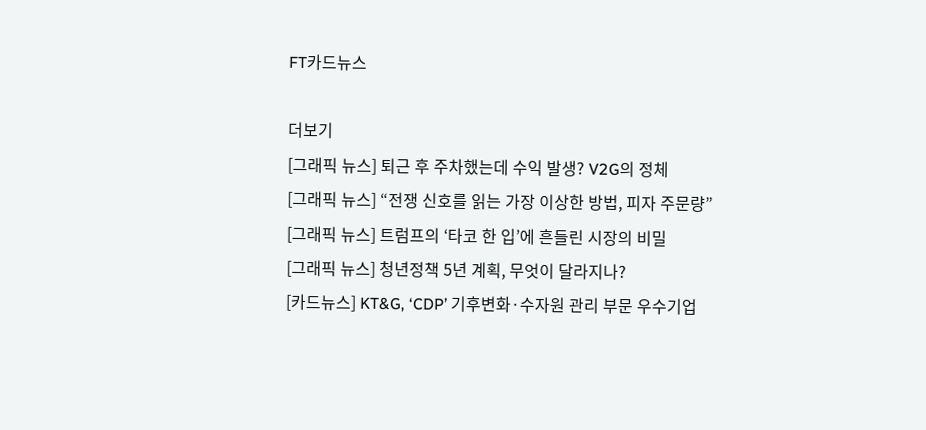FT카드뉴스

더보기
[그래픽 뉴스] 퇴근 후 주차했는데 수익 발생? V2G의 정체
[그래픽 뉴스] “전쟁 신호를 읽는 가장 이상한 방법, 피자 주문량”
[그래픽 뉴스] 트럼프의 ‘타코 한 입’에 흔들린 시장의 비밀
[그래픽 뉴스] 청년정책 5년 계획, 무엇이 달라지나?
[카드뉴스] KT&G, ‘CDP’ 기후변화·수자원 관리 부문 우수기업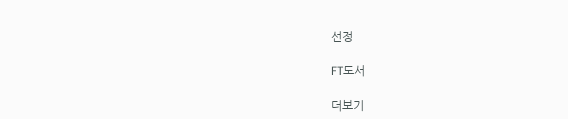선정

FT도서

더보기